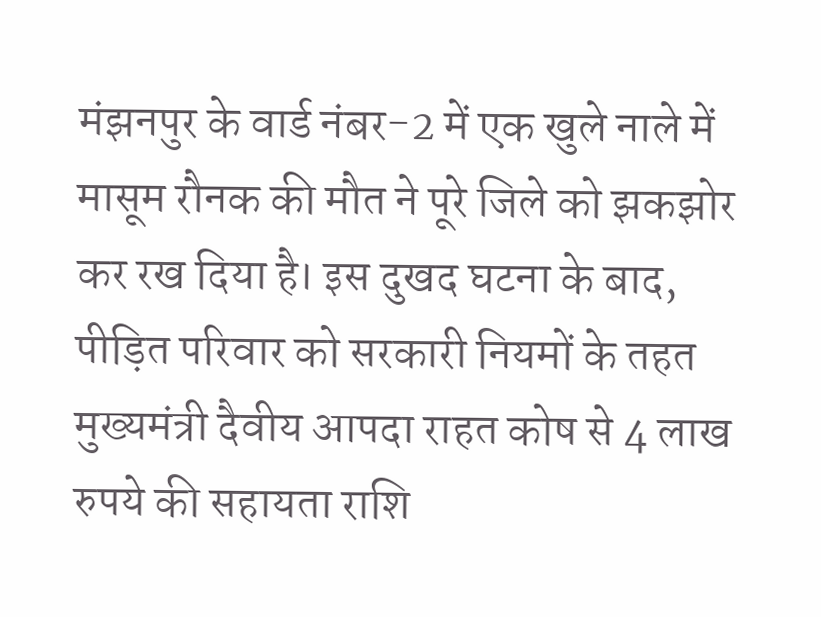मंझनपुर के वार्ड नंबर-2 में एक खुले नाले में मासूम रौनक की मौत ने पूरे जिले को झकझोर कर रख दिया है। इस दुखद घटना के बाद, पीड़ित परिवार को सरकारी नियमों के तहत मुख्यमंत्री दैवीय आपदा राहत कोष से 4 लाख रुपये की सहायता राशि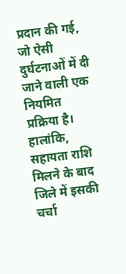प्रदान की गई, जो ऐसी दुर्घटनाओं में दी जाने वाली एक नियमित प्रक्रिया है। हालांकि, सहायता राशि मिलने के बाद जिले में इसकी चर्चा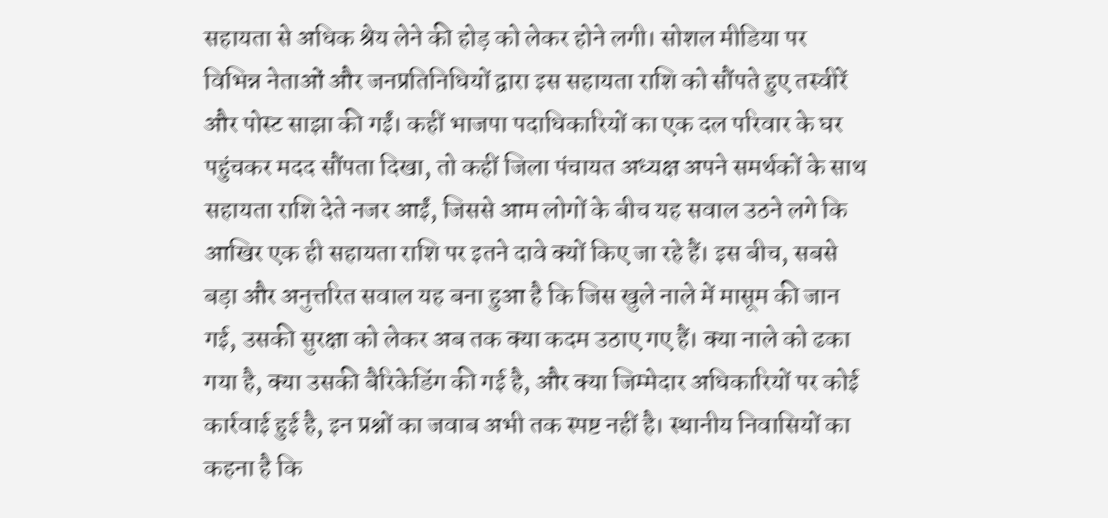सहायता से अधिक श्रेय लेने की होड़ को लेकर होने लगी। सोशल मीडिया पर विभिन्न नेताओं और जनप्रतिनिधियों द्वारा इस सहायता राशि को सौंपते हुए तस्वीरें और पोस्ट साझा की गईं। कहीं भाजपा पदाधिकारियों का एक दल परिवार के घर पहुंचकर मदद सौंपता दिखा, तो कहीं जिला पंचायत अध्यक्ष अपने समर्थकों के साथ सहायता राशि देते नजर आईं, जिससे आम लोगों के बीच यह सवाल उठने लगे कि आखिर एक ही सहायता राशि पर इतने दावे क्यों किए जा रहे हैं। इस बीच, सबसे बड़ा और अनुत्तरित सवाल यह बना हुआ है कि जिस खुले नाले में मासूम की जान गई, उसकी सुरक्षा को लेकर अब तक क्या कदम उठाए गए हैं। क्या नाले को ढका गया है, क्या उसकी बैरिकेडिंग की गई है, और क्या जिम्मेदार अधिकारियों पर कोई कार्रवाई हुई है, इन प्रश्नों का जवाब अभी तक स्पष्ट नहीं है। स्थानीय निवासियों का कहना है कि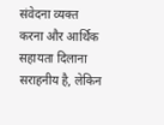संवेदना व्यक्त करना और आर्थिक सहायता दिलाना सराहनीय है, लेकिन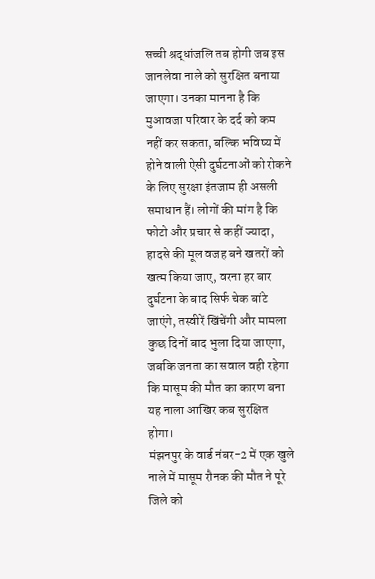सच्ची श्रद्धांजलि तब होगी जब इस जानलेवा नाले को सुरक्षित बनाया जाएगा। उनका मानना है कि मुआवजा परिवार के दर्द को कम नहीं कर सकता, बल्कि भविष्य में होने वाली ऐसी दुर्घटनाओं को रोकने के लिए सुरक्षा इंतजाम ही असली समाधान हैं। लोगों की मांग है कि फोटो और प्रचार से कहीं ज्यादा, हादसे की मूल वजह बने खतरों को खत्म किया जाए, वरना हर बार दुर्घटना के बाद सिर्फ चेक बांटे जाएंगे, तस्वीरें खिंचेंगी और मामला कुछ दिनों बाद भुला दिया जाएगा, जबकि जनता का सवाल वही रहेगा कि मासूम की मौत का कारण बना यह नाला आखिर कब सुरक्षित होगा।
मंझनपुर के वार्ड नंबर-2 में एक खुले नाले में मासूम रौनक की मौत ने पूरे जिले को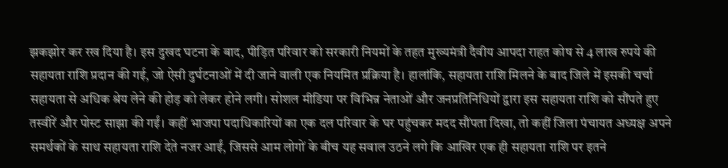झकझोर कर रख दिया है। इस दुखद घटना के बाद, पीड़ित परिवार को सरकारी नियमों के तहत मुख्यमंत्री दैवीय आपदा राहत कोष से 4 लाख रुपये की सहायता राशि प्रदान की गई, जो ऐसी दुर्घटनाओं में दी जाने वाली एक नियमित प्रक्रिया है। हालांकि, सहायता राशि मिलने के बाद जिले में इसकी चर्चा सहायता से अधिक श्रेय लेने की होड़ को लेकर होने लगी। सोशल मीडिया पर विभिन्न नेताओं और जनप्रतिनिधियों द्वारा इस सहायता राशि को सौंपते हुए तस्वीरें और पोस्ट साझा की गईं। कहीं भाजपा पदाधिकारियों का एक दल परिवार के घर पहुंचकर मदद सौंपता दिखा, तो कहीं जिला पंचायत अध्यक्ष अपने समर्थकों के साथ सहायता राशि देते नजर आईं, जिससे आम लोगों के बीच यह सवाल उठने लगे कि आखिर एक ही सहायता राशि पर इतने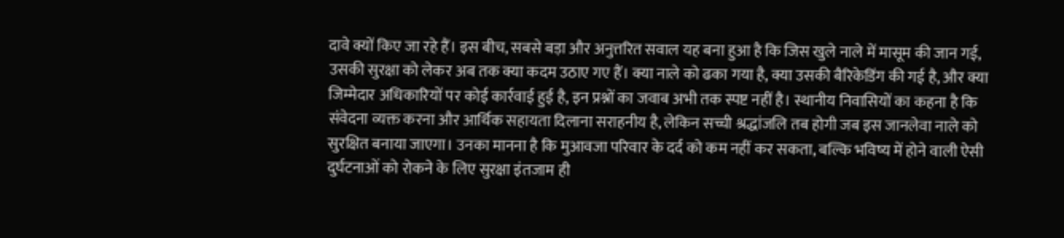दावे क्यों किए जा रहे हैं। इस बीच, सबसे बड़ा और अनुत्तरित सवाल यह बना हुआ है कि जिस खुले नाले में मासूम की जान गई, उसकी सुरक्षा को लेकर अब तक क्या कदम उठाए गए हैं। क्या नाले को ढका गया है, क्या उसकी बैरिकेडिंग की गई है, और क्या जिम्मेदार अधिकारियों पर कोई कार्रवाई हुई है, इन प्रश्नों का जवाब अभी तक स्पष्ट नहीं है। स्थानीय निवासियों का कहना है कि संवेदना व्यक्त करना और आर्थिक सहायता दिलाना सराहनीय है, लेकिन सच्ची श्रद्धांजलि तब होगी जब इस जानलेवा नाले को सुरक्षित बनाया जाएगा। उनका मानना है कि मुआवजा परिवार के दर्द को कम नहीं कर सकता, बल्कि भविष्य में होने वाली ऐसी दुर्घटनाओं को रोकने के लिए सुरक्षा इंतजाम ही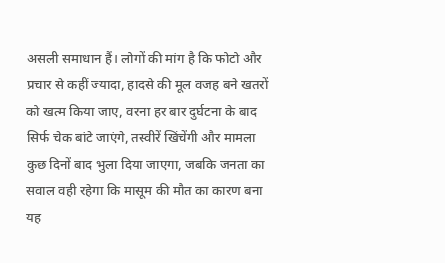असली समाधान हैं। लोगों की मांग है कि फोटो और प्रचार से कहीं ज्यादा, हादसे की मूल वजह बने खतरों को खत्म किया जाए, वरना हर बार दुर्घटना के बाद सिर्फ चेक बांटे जाएंगे, तस्वीरें खिंचेंगी और मामला कुछ दिनों बाद भुला दिया जाएगा, जबकि जनता का सवाल वही रहेगा कि मासूम की मौत का कारण बना यह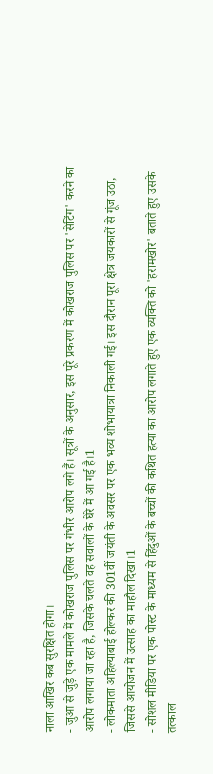नाला आखिर कब सुरक्षित होगा।
- जुआ से जुड़े एक मामले में कोखराज पुलिस पर गंभीर आरोप लगे हैं। सूत्रों के अनुसार, इस पूरे प्रकरण में कोखराज पुलिस पर 'सेटिंग' करने का आरोप लगाया जा रहा है, जिसके चलते वह सवालों के घेरे में आ गई है।1
- लोकमाता अहिल्याबाई होल्कर की 301वीं जयंती के अवसर पर एक भव्य शोभायात्रा निकाली गई। इस दौरान पूरा क्षेत्र जयकारों से गूंज उठा, जिससे आयोजन में उत्साह का माहौल दिखा।1
- सोशल मीडिया पर एक पोस्ट के माध्यम से हिंदुओं के बच्चों की कथित हत्या का आरोप लगाते हुए एक व्यक्ति को 'हरामखोर' बताते हुए उसके तत्काल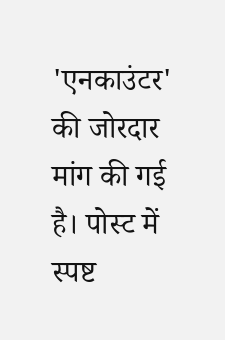'एनकाउंटर' की जोरदार मांग की गई है। पोस्ट में स्पष्ट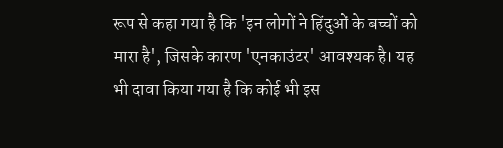रूप से कहा गया है कि 'इन लोगों ने हिंदुओं के बच्चों को मारा है', जिसके कारण 'एनकाउंटर' आवश्यक है। यह भी दावा किया गया है कि कोई भी इस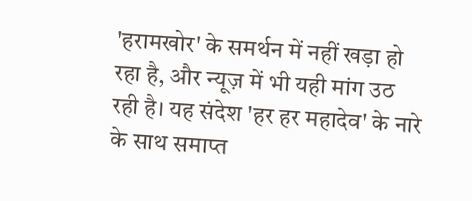'हरामखोर' के समर्थन में नहीं खड़ा हो रहा है, और न्यूज़ में भी यही मांग उठ रही है। यह संदेश 'हर हर महादेव' के नारे के साथ समाप्त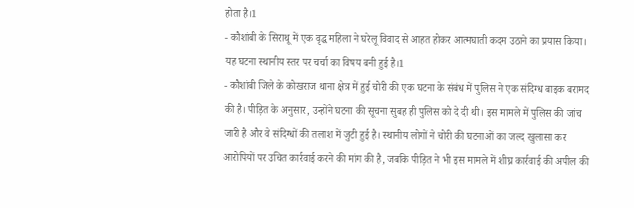होता है।1
- कौशांबी के सिराथू में एक वृद्ध महिला ने घरेलू विवाद से आहत होकर आत्मघाती कदम उठाने का प्रयास किया। यह घटना स्थानीय स्तर पर चर्चा का विषय बनी हुई है।1
- कौशांबी जिले के कोखराज थाना क्षेत्र में हुई चोरी की एक घटना के संबंध में पुलिस ने एक संदिग्ध बाइक बरामद की है। पीड़ित के अनुसार, उन्होंने घटना की सूचना सुबह ही पुलिस को दे दी थी। इस मामले में पुलिस की जांच जारी है और वे संदिग्धों की तलाश में जुटी हुई है। स्थानीय लोगों ने चोरी की घटनाओं का जल्द खुलासा कर आरोपियों पर उचित कार्रवाई करने की मांग की है, जबकि पीड़ित ने भी इस मामले में शीघ्र कार्रवाई की अपील की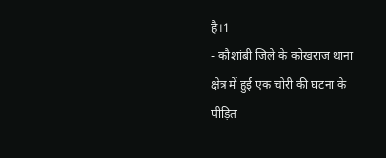है।1
- कौशांबी जिले के कोखराज थाना क्षेत्र में हुई एक चोरी की घटना के पीड़ित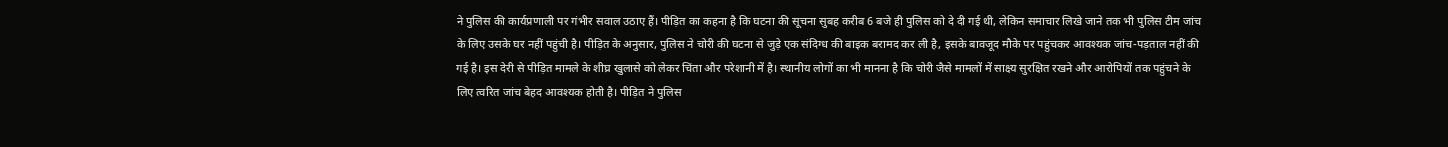ने पुलिस की कार्यप्रणाली पर गंभीर सवाल उठाए हैं। पीड़ित का कहना है कि घटना की सूचना सुबह करीब 6 बजे ही पुलिस को दे दी गई थी, लेकिन समाचार लिखे जाने तक भी पुलिस टीम जांच के लिए उसके घर नहीं पहुंची है। पीड़ित के अनुसार, पुलिस ने चोरी की घटना से जुड़े एक संदिग्ध की बाइक बरामद कर ली है, इसके बावजूद मौके पर पहुंचकर आवश्यक जांच-पड़ताल नहीं की गई है। इस देरी से पीड़ित मामले के शीघ्र खुलासे को लेकर चिंता और परेशानी में है। स्थानीय लोगों का भी मानना है कि चोरी जैसे मामलों में साक्ष्य सुरक्षित रखने और आरोपियों तक पहुंचने के लिए त्वरित जांच बेहद आवश्यक होती है। पीड़ित ने पुलिस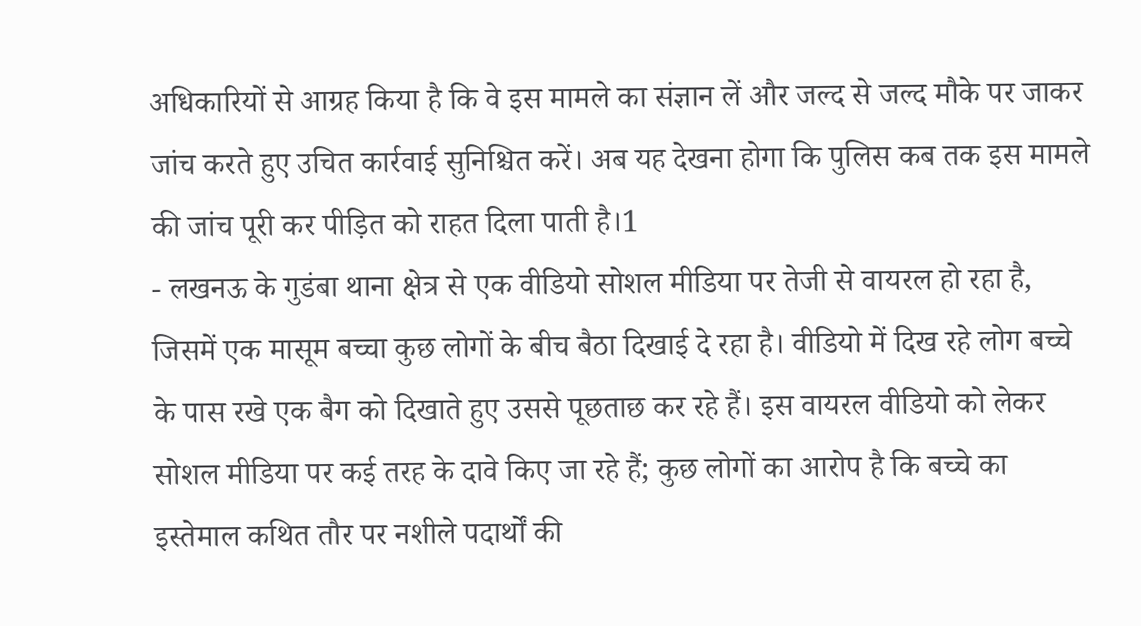अधिकारियों से आग्रह किया है कि वे इस मामले का संज्ञान लें और जल्द से जल्द मौके पर जाकर जांच करते हुए उचित कार्रवाई सुनिश्चित करें। अब यह देखना होगा कि पुलिस कब तक इस मामले की जांच पूरी कर पीड़ित को राहत दिला पाती है।1
- लखनऊ के गुडंबा थाना क्षेत्र से एक वीडियो सोशल मीडिया पर तेजी से वायरल हो रहा है, जिसमें एक मासूम बच्चा कुछ लोगों के बीच बैठा दिखाई दे रहा है। वीडियो में दिख रहे लोग बच्चे के पास रखे एक बैग को दिखाते हुए उससे पूछताछ कर रहे हैं। इस वायरल वीडियो को लेकर सोशल मीडिया पर कई तरह के दावे किए जा रहे हैं; कुछ लोगों का आरोप है कि बच्चे का इस्तेमाल कथित तौर पर नशीले पदार्थों की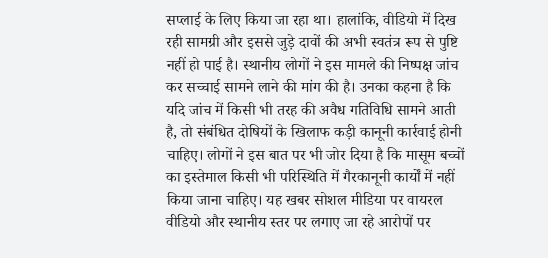सप्लाई के लिए किया जा रहा था। हालांकि, वीडियो में दिख रही सामग्री और इससे जुड़े दावों की अभी स्वतंत्र रूप से पुष्टि नहीं हो पाई है। स्थानीय लोगों ने इस मामले की निष्पक्ष जांच कर सच्चाई सामने लाने की मांग की है। उनका कहना है कि यदि जांच में किसी भी तरह की अवैध गतिविधि सामने आती है, तो संबंधित दोषियों के खिलाफ कड़ी कानूनी कार्रवाई होनी चाहिए। लोगों ने इस बात पर भी जोर दिया है कि मासूम बच्चों का इस्तेमाल किसी भी परिस्थिति में गैरकानूनी कार्यों में नहीं किया जाना चाहिए। यह खबर सोशल मीडिया पर वायरल वीडियो और स्थानीय स्तर पर लगाए जा रहे आरोपों पर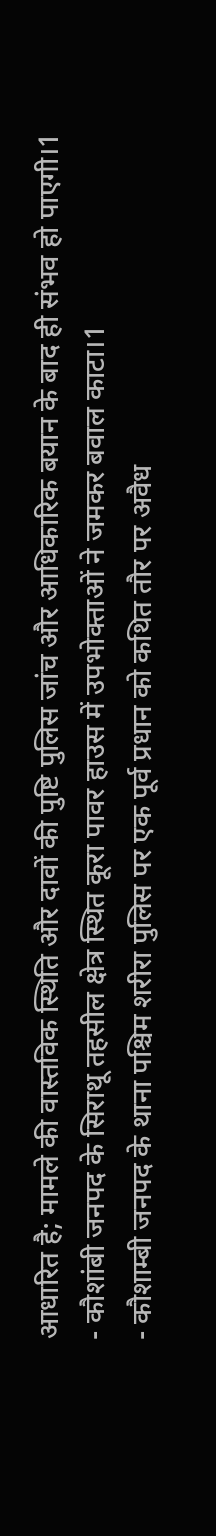आधारित है; मामले की वास्तविक स्थिति और दावों की पुष्टि पुलिस जांच और आधिकारिक बयान के बाद ही संभव हो पाएगी।1
- कौशांबी जनपद के सिराथू तहसील क्षेत्र स्थित कूरा पावर हाउस में उपभोक्ताओं ने जमकर बवाल काटा।1
- कौशाम्बी जनपद के थाना पश्चिम शरीरा पुलिस पर एक पूर्व प्रधान को कथित तौर पर अवैध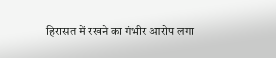हिरासत में रखने का गंभीर आरोप लगा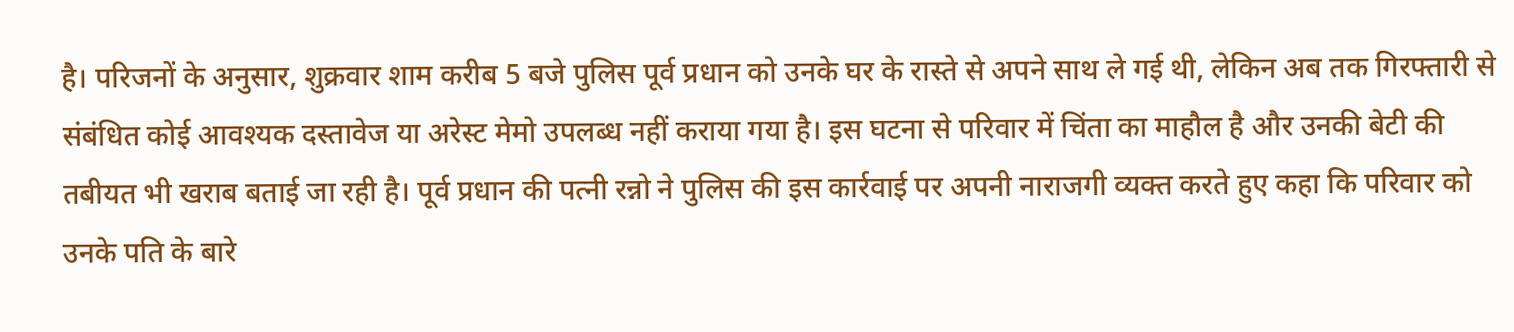है। परिजनों के अनुसार, शुक्रवार शाम करीब 5 बजे पुलिस पूर्व प्रधान को उनके घर के रास्ते से अपने साथ ले गई थी, लेकिन अब तक गिरफ्तारी से संबंधित कोई आवश्यक दस्तावेज या अरेस्ट मेमो उपलब्ध नहीं कराया गया है। इस घटना से परिवार में चिंता का माहौल है और उनकी बेटी की तबीयत भी खराब बताई जा रही है। पूर्व प्रधान की पत्नी रन्नो ने पुलिस की इस कार्रवाई पर अपनी नाराजगी व्यक्त करते हुए कहा कि परिवार को उनके पति के बारे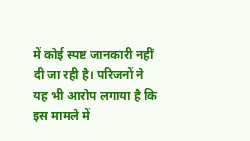में कोई स्पष्ट जानकारी नहीं दी जा रही है। परिजनों ने यह भी आरोप लगाया है कि इस मामले में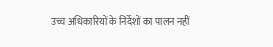उच्च अधिकारियों के निर्देशों का पालन नहीं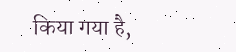किया गया है,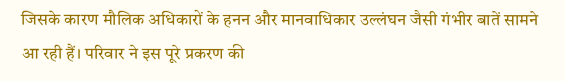जिसके कारण मौलिक अधिकारों के हनन और मानवाधिकार उल्लंघन जैसी गंभीर बातें सामने आ रही हैं। परिवार ने इस पूरे प्रकरण की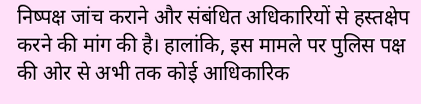निष्पक्ष जांच कराने और संबंधित अधिकारियों से हस्तक्षेप करने की मांग की है। हालांकि, इस मामले पर पुलिस पक्ष की ओर से अभी तक कोई आधिकारिक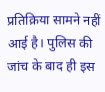प्रतिक्रिया सामने नहीं आई है। पुलिस की जांच के बाद ही इस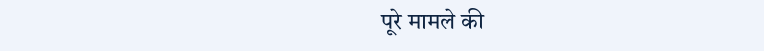पूरे मामले की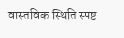वास्तविक स्थिति स्पष्ट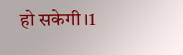हो सकेगी।1